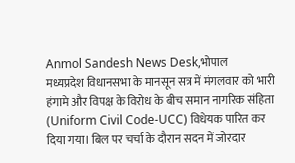Anmol Sandesh News Desk,भोपाल
मध्यप्रदेश विधानसभा के मानसून सत्र में मंगलवार को भारी हंगामे और विपक्ष के विरोध के बीच समान नागरिक संहिता (Uniform Civil Code-UCC) विधेयक पारित कर दिया गया। बिल पर चर्चा के दौरान सदन में जोरदार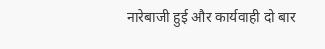नारेबाजी हुई और कार्यवाही दो बार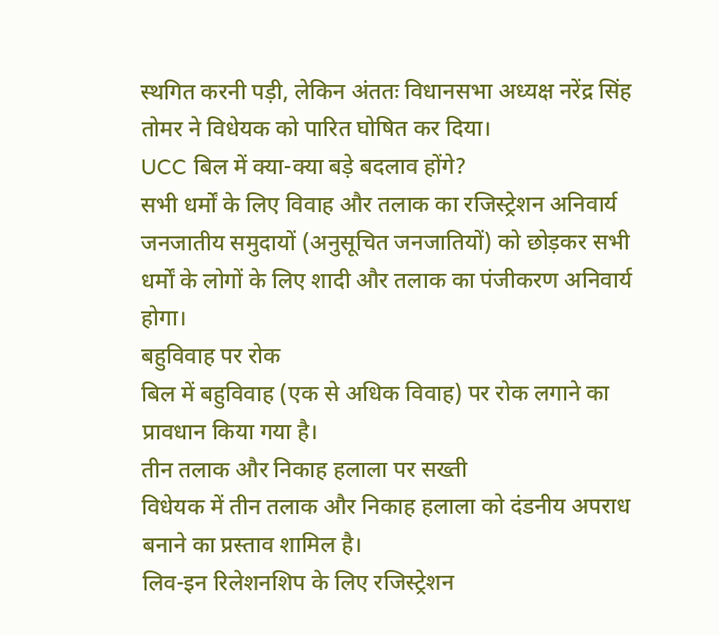स्थगित करनी पड़ी, लेकिन अंततः विधानसभा अध्यक्ष नरेंद्र सिंह तोमर ने विधेयक को पारित घोषित कर दिया।
UCC बिल में क्या-क्या बड़े बदलाव होंगे?
सभी धर्मों के लिए विवाह और तलाक का रजिस्ट्रेशन अनिवार्य
जनजातीय समुदायों (अनुसूचित जनजातियों) को छोड़कर सभी धर्मों के लोगों के लिए शादी और तलाक का पंजीकरण अनिवार्य होगा।
बहुविवाह पर रोक
बिल में बहुविवाह (एक से अधिक विवाह) पर रोक लगाने का प्रावधान किया गया है।
तीन तलाक और निकाह हलाला पर सख्ती
विधेयक में तीन तलाक और निकाह हलाला को दंडनीय अपराध बनाने का प्रस्ताव शामिल है।
लिव-इन रिलेशनशिप के लिए रजिस्ट्रेशन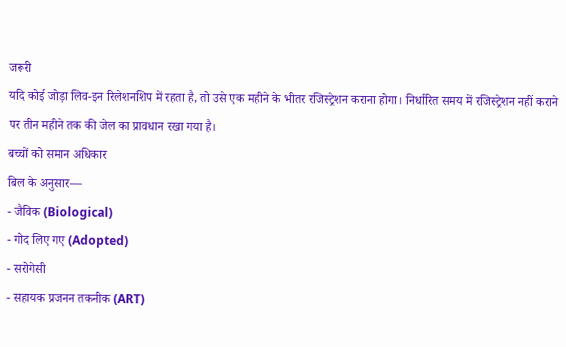जरूरी
यदि कोई जोड़ा लिव-इन रिलेशनशिप में रहता है, तो उसे एक महीने के भीतर रजिस्ट्रेशन कराना होगा। निर्धारित समय में रजिस्ट्रेशन नहीं कराने पर तीन महीने तक की जेल का प्रावधान रखा गया है।
बच्चों को समान अधिकार
बिल के अनुसार—
- जैविक (Biological)
- गोद लिए गए (Adopted)
- सरोगेसी
- सहायक प्रजनन तकनीक (ART)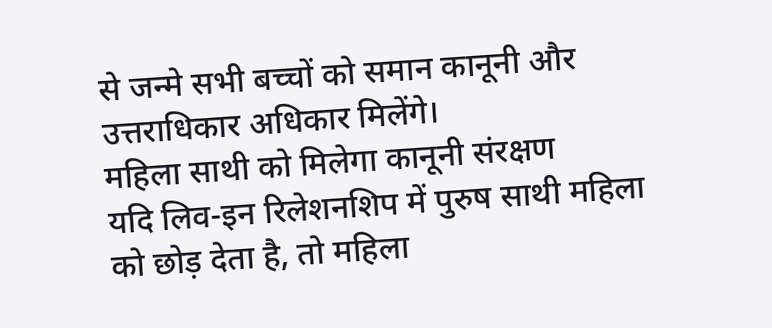से जन्मे सभी बच्चों को समान कानूनी और उत्तराधिकार अधिकार मिलेंगे।
महिला साथी को मिलेगा कानूनी संरक्षण
यदि लिव-इन रिलेशनशिप में पुरुष साथी महिला को छोड़ देता है, तो महिला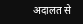अदालत से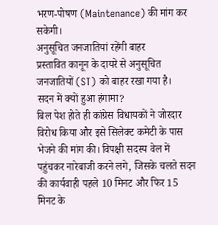भरण-पोषण (Maintenance) की मांग कर सकेगी।
अनुसूचित जनजातियां रहेंगी बाहर
प्रस्तावित कानून के दायरे से अनुसूचित जनजातियों (ST) को बाहर रखा गया है।
सदन में क्यों हुआ हंगामा?
बिल पेश होते ही कांग्रेस विधायकों ने जोरदार विरोध किया और इसे सिलेक्ट कमेटी के पास भेजने की मांग की। विपक्षी सदस्य वेल में पहुंचकर नारेबाजी करने लगे, जिसके चलते सदन की कार्यवाही पहले 10 मिनट और फिर 15 मिनट के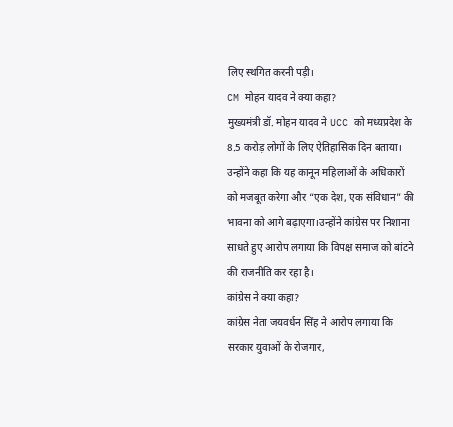लिए स्थगित करनी पड़ी।
CM मोहन यादव ने क्या कहा?
मुख्यमंत्री डॉ. मोहन यादव ने UCC को मध्यप्रदेश के 8.5 करोड़ लोगों के लिए ऐतिहासिक दिन बताया। उन्होंने कहा कि यह कानून महिलाओं के अधिकारों को मजबूत करेगा और “एक देश, एक संविधान” की भावना को आगे बढ़ाएगा।उन्होंने कांग्रेस पर निशाना साधते हुए आरोप लगाया कि विपक्ष समाज को बांटने की राजनीति कर रहा है।
कांग्रेस ने क्या कहा?
कांग्रेस नेता जयवर्धन सिंह ने आरोप लगाया कि सरकार युवाओं के रोजगार,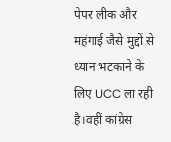पेपर लीक और महंगाई जैसे मुद्दों से ध्यान भटकाने के लिए UCC ला रही है।वहीं कांग्रेस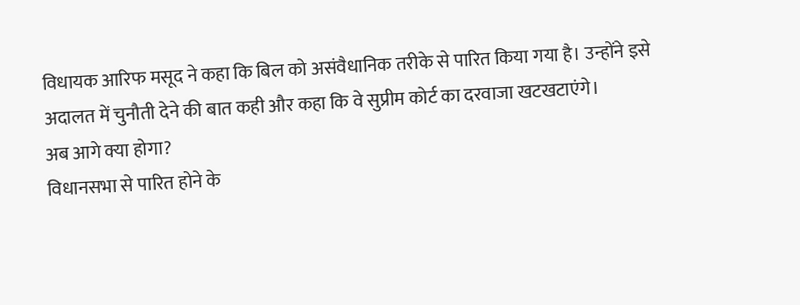विधायक आरिफ मसूद ने कहा कि बिल को असंवैधानिक तरीके से पारित किया गया है। उन्होंने इसे अदालत में चुनौती देने की बात कही और कहा कि वे सुप्रीम कोर्ट का दरवाजा खटखटाएंगे।
अब आगे क्या होगा?
विधानसभा से पारित होने के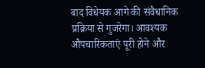बाद विधेयक आगे की संवैधानिक प्रक्रिया से गुजरेगा। आवश्यक औपचारिकताएं पूरी होने और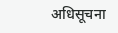अधिसूचना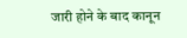जारी होने के बाद कानून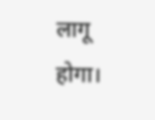लागू होगा।